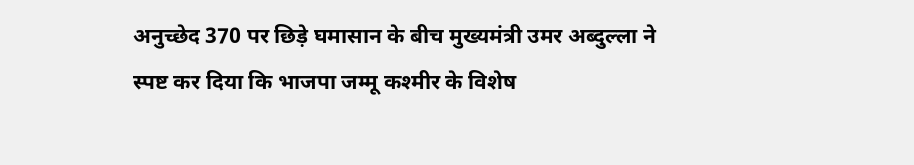अनुच्छेद 370 पर छिड़े घमासान के बीच मुख्यमंत्री उमर अब्दुल्ला ने स्पष्ट कर दिया कि भाजपा जम्मू कश्मीर के विशेष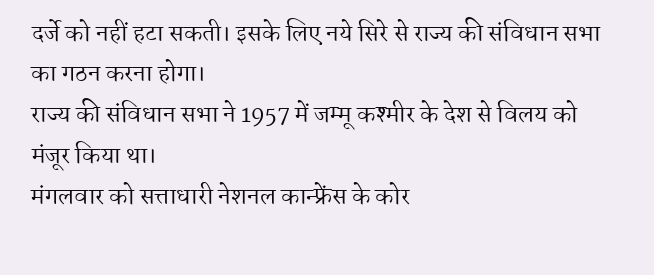दर्जे को नहीं हटा सकती। इसके लिए नये सिरे से राज्य की संविधान सभा का गठन करना होगा।
राज्य की संविधान सभा ने 1957 में जम्मू कश्मीर के देश से विलय को मंजूर किया था।
मंगलवार को सत्ताधारी नेशनल कान्फ्रेंस के कोर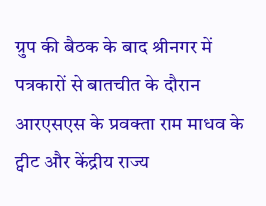ग्रुप की बैठक के बाद श्रीनगर में पत्रकारों से बातचीत के दौरान आरएसएस के प्रवक्ता राम माधव के ट्वीट और केंद्रीय राज्य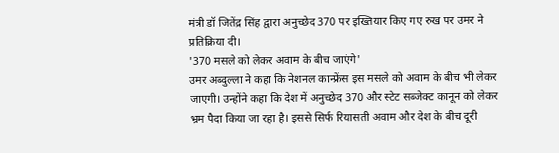मंत्री डॉ जितेंद्र सिंह द्वारा अनुच्छेद 370 पर इख्तियार किए गए रुख पर उमर ने प्रतिक्रिया दी।
'370 मसले को लेकर अवाम के बीच जाएंगे'
उमर अब्दुल्ला ने कहा कि नेशनल कान्फ्रेंस इस मसले को अवाम के बीच भी लेकर जाएगी। उन्होंने कहा कि देश में अनुच्छेद 370 और स्टेट सब्जेक्ट कानून को लेकर भ्रम पैदा किया जा रहा है। इससे सिर्फ रियासती अवाम और देश के बीच दूरी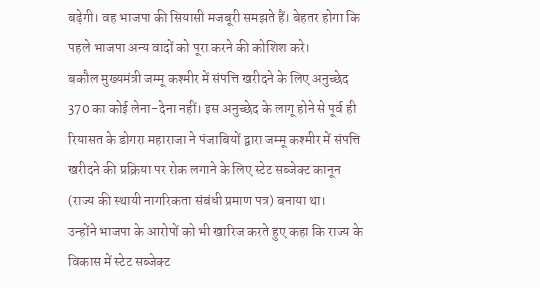बढ़ेगी। वह भाजपा की सियासी मजबूरी समझते हैं। बेहतर होगा कि पहले भाजपा अन्य वादों को पूरा करने की कोशिश करे।
बकौल मुख्यमंत्री जम्मू कश्मीर में संपत्ति खरीदने के लिए अनुच्छेद 370 का कोई लेना-देना नहीं। इस अनुच्छेद के लागू होने से पूर्व ही रियासत के डोगरा महाराजा ने पंजाबियों द्वारा जम्मू कश्मीर में संपत्ति खरीदने की प्रक्रिया पर रोक लगाने के लिए स्टेट सब्जेक्ट कानून (राज्य की स्थायी नागरिकता संबंधी प्रमाण पत्र) बनाया था।
उन्होंने भाजपा के आरोपों को भी खारिज करते हुए कहा कि राज्य के विकास में स्टेट सब्जेक्ट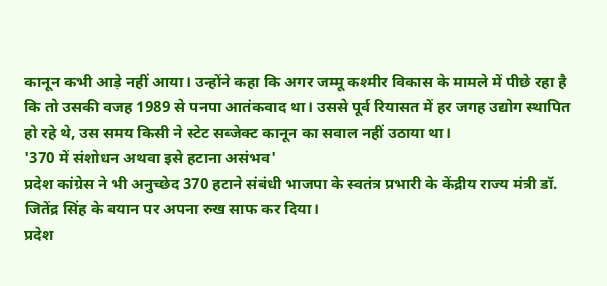कानून कभी आड़े नहीं आया। उन्होंने कहा कि अगर जम्मू कश्मीर विकास के मामले में पीछे रहा है कि तो उसकी वजह 1989 से पनपा आतंकवाद था। उससे पूर्व रियासत में हर जगह उद्योग स्थापित हो रहे थे, उस समय किसी ने स्टेट सब्जेक्ट कानून का सवाल नहीं उठाया था।
'370 में संशोधन अथवा इसे हटाना असंभव'
प्रदेश कांग्रेस ने भी अनुच्छेद 370 हटाने संबंधी भाजपा के स्वतंत्र प्रभारी के केंद्रीय राज्य मंत्री डॉ. जितेंद्र सिंह के बयान पर अपना रुख साफ कर दिया।
प्रदेश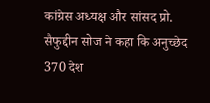कांग्रेस अध्यक्ष और सांसद प्रो. सैफुद्दीन सोज ने कहा कि अनुच्छेद 370 देश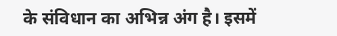के संविधान का अभिन्न अंग है। इसमें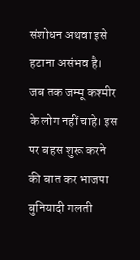संशोधन अथवा इसे हटाना असंभव है। जब तक जम्मू कश्मीर के लोग नहीं चाहे। इस पर बहस शुरू करने की बात कर भाजपा बुनियादी गलती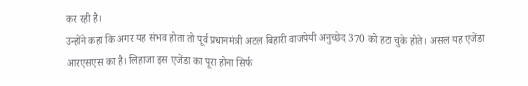कर रही है।
उन्होंने कहा कि अगर यह संभव होता तो पूर्व प्रधानमंत्री अटल बिहारी वाजपेयी अनुच्छेद 370 को हटा चुके होते। असल यह एजेंडा आरएसएस का है। लिहाजा इस एजेंडा का पूरा होना सिर्फ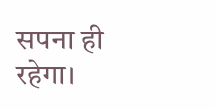सपना ही रहेगा।